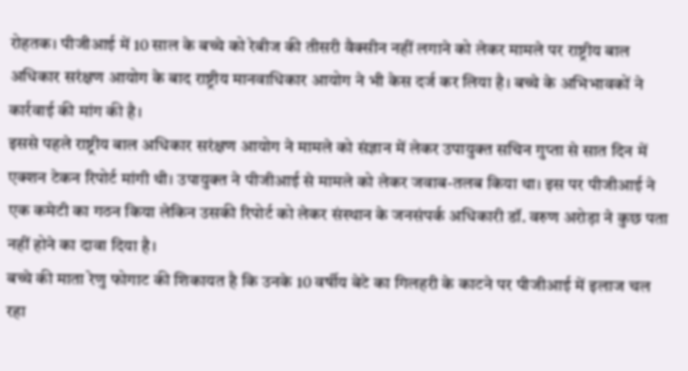रोहतक। पीजीआई में 10 साल के बच्चे को रेबीज की तीसरी वैक्सीन नहीं लगाने को लेकर मामले पर राष्ट्रीय बाल अधिकार सरंक्षण आयोग के बाद राष्ट्रीय मानवाधिकार आयोग ने भी केस दर्ज कर लिया है। बच्चे के अभिभावकों ने कार्रवाई की मांग की है।
इससे पहले राष्ट्रीय बाल अधिकार सरंक्षण आयोग ने मामले को संज्ञान में लेकर उपायुक्त सचिन गुप्ता से सात दिन में एक्शन टेकन रिपोर्ट मांगी थी। उपायुक्त ने पीजीआई से मामले को लेकर जवाब-तलब किया था। इस पर पीजीआई ने एक कमेटी का गठन किया लेकिन उसकी रिपोर्ट को लेकर संस्थान के जनसंपर्क अधिकारी डॉ. वरुण अरोड़ा ने कुछ पता नहीं होने का दावा दिया है।
बच्चे की माता रेणु फोगाट की शिकायत है कि उनके 10 वर्षीय बेटे का गिलहरी के काटने पर पीजीआई में इलाज चल रहा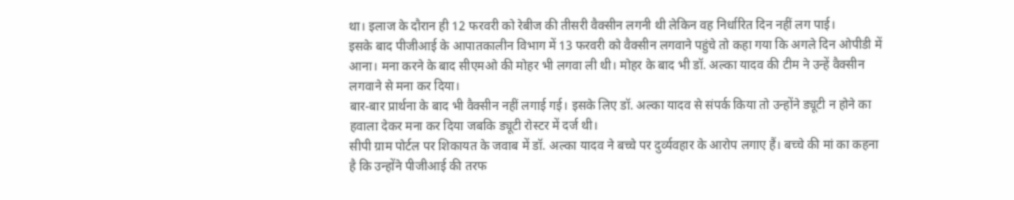था। इलाज के दौरान ही 12 फरवरी को रेबीज की तीसरी वैक्सीन लगनी थी लेकिन वह निर्धारित दिन नहीं लग पाई।
इसके बाद पीजीआई के आपातकालीन विभाग में 13 फरवरी को वैक्सीन लगवाने पहुंचे तो कहा गया कि अगले दिन ओपीडी में आना। मना करने के बाद सीएमओ की मोहर भी लगवा ली थी। मोहर के बाद भी डॉ. अल्का यादव की टीम ने उन्हें वैक्सीन लगवाने से मना कर दिया।
बार-बार प्रार्थना के बाद भी वैक्सीन नहीं लगाई गई। इसके लिए डॉ. अल्का यादव से संपर्क किया तो उन्होंने ड्यूटी न होने का हवाला देकर मना कर दिया जबकि ड्यूटी रोस्टर में दर्ज थी।
सीपी ग्राम पोर्टल पर शिकायत के जवाब में डॉ. अल्का यादव ने बच्चे पर दुर्व्यवहार के आरोप लगाए हैं। बच्चे की मां का कहना है कि उन्होंने पीजीआई की तरफ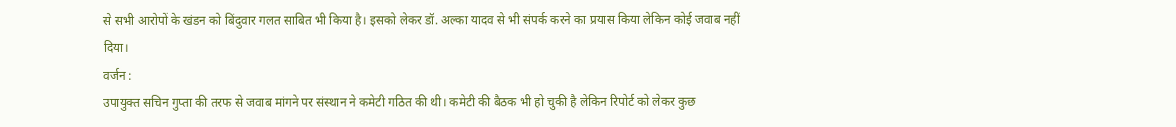से सभी आरोपों के खंडन को बिंदुवार गलत साबित भी किया है। इसको लेकर डॉ. अल्का यादव से भी संपर्क करने का प्रयास किया लेकिन कोई जवाब नहीं दिया।
वर्जन :
उपायुक्त सचिन गुप्ता की तरफ से जवाब मांगने पर संस्थान ने कमेटी गठित की थी। कमेटी की बैठक भी हो चुकी है लेकिन रिपोर्ट को लेकर कुछ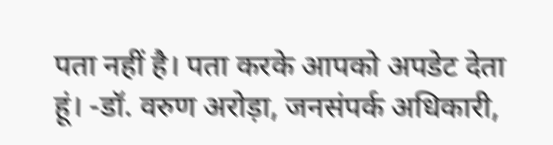पता नहीं है। पता करके आपको अपडेट देता हूं। -डॉ. वरुण अरोड़ा, जनसंपर्क अधिकारी,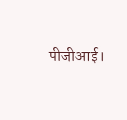पीजीआई।